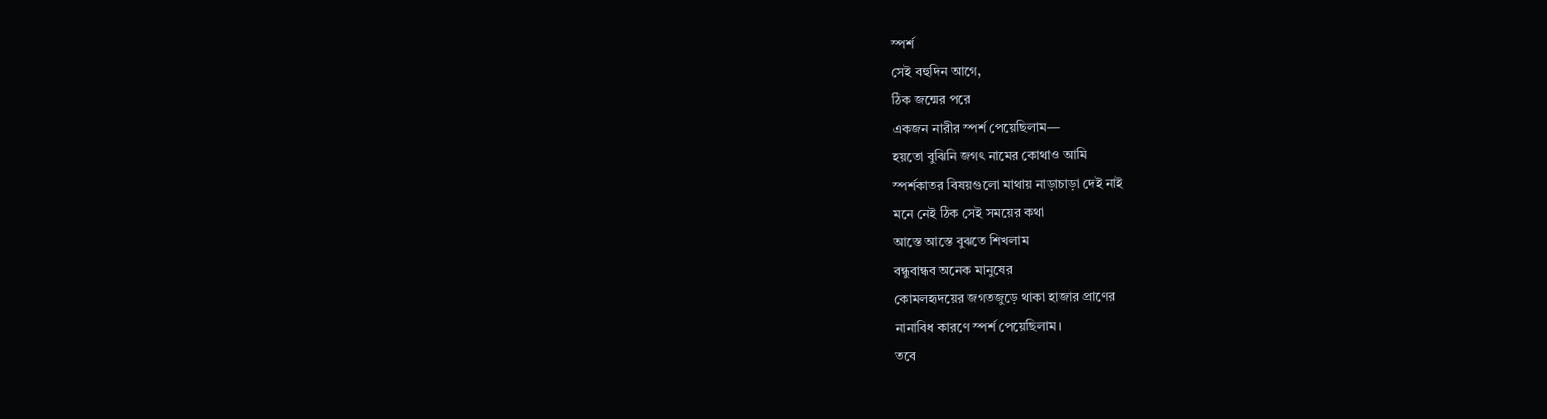স্পর্শ
সেই বহুদিন আগে,
ঠিক জন্মের পরে
একজন নারীর স্পর্শ পেয়েছিলাম—
হয়তো বুঝিনি জগৎ নামের কোথাও আমি
স্পর্শকাতর বিষয়গুলো মাথায় নাড়াচাড়া দেই নাই
মনে নেই ঠিক সেই সময়ের কথা
আস্তে আস্তে বুঝতে শিখলাম
বন্ধুবান্ধব অনেক মানুষের
কোমলহৃদয়ের জগতজুড়ে থাকা হাজার প্রাণের
নানাবিধ কারণে স্পর্শ পেয়েছিলাম।
তবে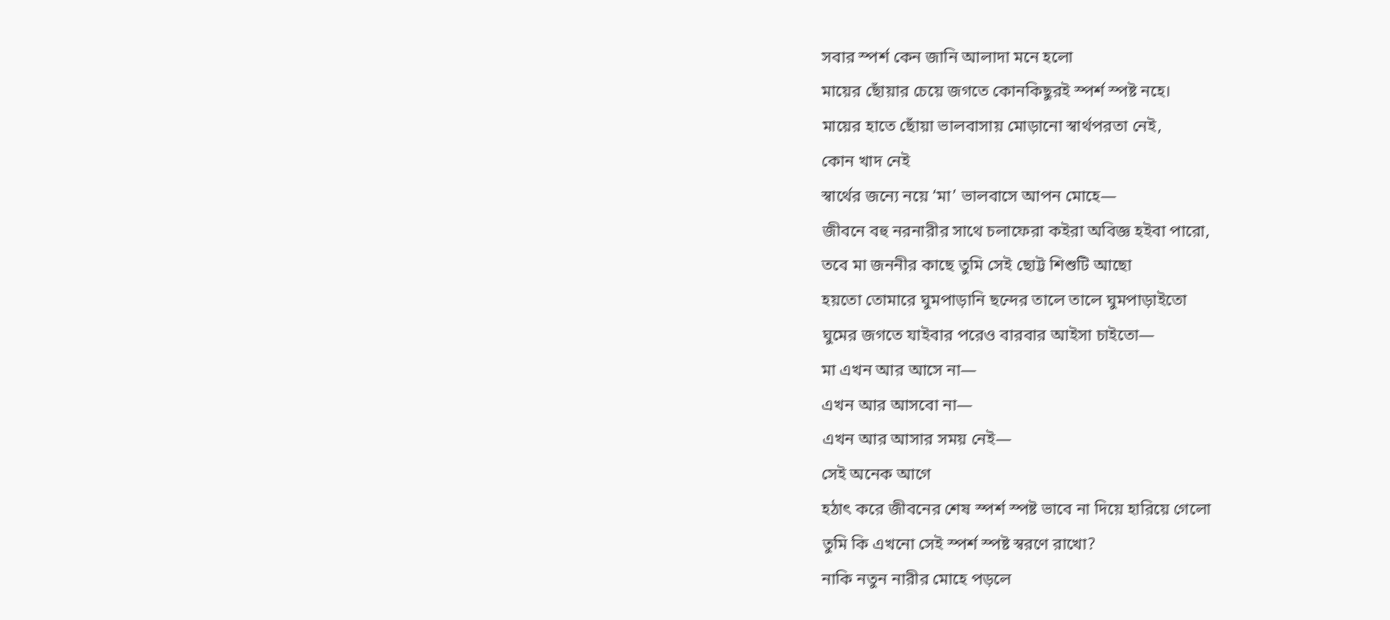সবার স্পর্শ কেন জানি আলাদা মনে হলো
মায়ের ছোঁয়ার চেয়ে জগতে কোনকিছুরই স্পর্শ স্পষ্ট নহে।
মায়ের হাতে ছোঁয়া ভালবাসায় মোড়ানো স্বার্থপরতা নেই,
কোন খাদ নেই
স্বার্থের জন্যে নয়ে ‘মা’ ভালবাসে আপন মোহে—
জীবনে বহু নরনারীর সাথে চলাফেরা কইরা অবিজ্ঞ হইবা পারো,
তবে মা জননীর কাছে তুমি সেই ছোট্ট শিশুটি আছো
হয়তো তোমারে ঘুমপাড়ানি ছন্দের তালে তালে ঘুমপাড়াইতো
ঘুমের জগতে যাইবার পরেও বারবার আইসা চাইতো—
মা এখন আর আসে না—
এখন আর আসবো না—
এখন আর আসার সময় নেই—
সেই অনেক আগে
হঠাৎ করে জীবনের শেষ স্পর্শ স্পষ্ট ভাবে না দিয়ে হারিয়ে গেলো
তুমি কি এখনো সেই স্পর্শ স্পষ্ট স্বরণে রাখো?
নাকি নতুন নারীর মোহে পড়লে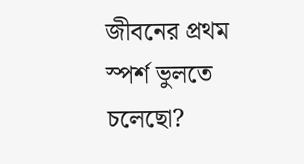জীবনের প্রথম স্পর্শ ভুলতে চলেছো?